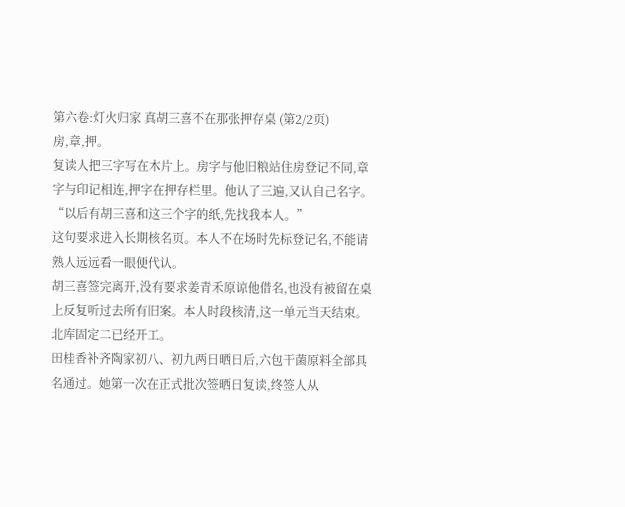第六卷:灯火归家 真胡三喜不在那张押存桌 (第2/2页)
房,章,押。
复读人把三字写在木片上。房字与他旧粮站住房登记不同,章字与印记相连,押字在押存栏里。他认了三遍,又认自己名字。
“以后有胡三喜和这三个字的纸,先找我本人。”
这句要求进入长期核名页。本人不在场时先标登记名,不能请熟人远远看一眼便代认。
胡三喜签完离开,没有要求姜青禾原谅他借名,也没有被留在桌上反复听过去所有旧案。本人时段核清,这一单元当天结束。
北库固定二已经开工。
田桂香补齐陶家初八、初九两日晒日后,六包干菌原料全部具名通过。她第一次在正式批次签晒日复读,终签人从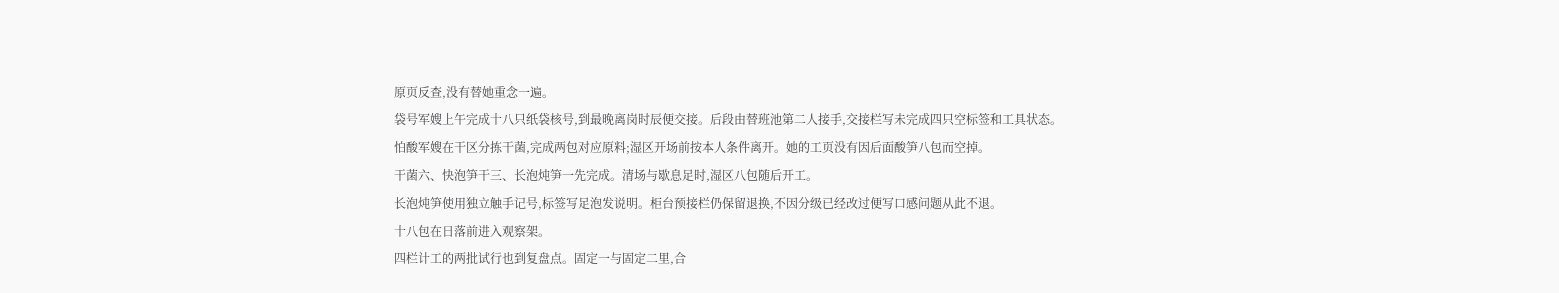原页反查,没有替她重念一遍。
袋号军嫂上午完成十八只纸袋核号,到最晚离岗时辰便交接。后段由替班池第二人接手,交接栏写未完成四只空标签和工具状态。
怕酸军嫂在干区分拣干菌,完成两包对应原料;湿区开场前按本人条件离开。她的工页没有因后面酸笋八包而空掉。
干菌六、快泡笋干三、长泡炖笋一先完成。清场与歇息足时,湿区八包随后开工。
长泡炖笋使用独立触手记号,标签写足泡发说明。柜台预接栏仍保留退换,不因分级已经改过便写口感问题从此不退。
十八包在日落前进入观察架。
四栏计工的两批试行也到复盘点。固定一与固定二里,合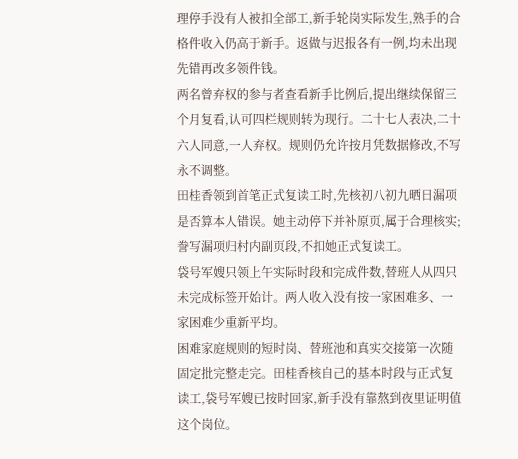理停手没有人被扣全部工,新手轮岗实际发生,熟手的合格件收入仍高于新手。返做与迟报各有一例,均未出现先错再改多领件钱。
两名曾弃权的参与者查看新手比例后,提出继续保留三个月复看,认可四栏规则转为现行。二十七人表决,二十六人同意,一人弃权。规则仍允许按月凭数据修改,不写永不调整。
田桂香领到首笔正式复读工时,先核初八初九晒日漏项是否算本人错误。她主动停下并补原页,属于合理核实;誊写漏项归村内副页段,不扣她正式复读工。
袋号军嫂只领上午实际时段和完成件数,替班人从四只未完成标签开始计。两人收入没有按一家困难多、一家困难少重新平均。
困难家庭规则的短时岗、替班池和真实交接第一次随固定批完整走完。田桂香核自己的基本时段与正式复读工,袋号军嫂已按时回家,新手没有靠熬到夜里证明值这个岗位。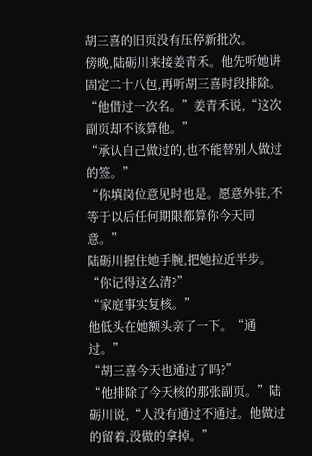胡三喜的旧页没有压停新批次。
傍晚,陆砺川来接姜青禾。他先听她讲固定二十八包,再听胡三喜时段排除。
“他借过一次名。”姜青禾说,“这次副页却不该算他。”
“承认自己做过的,也不能替别人做过的签。”
“你填岗位意见时也是。愿意外驻,不等于以后任何期限都算你今天同意。”
陆砺川握住她手腕,把她拉近半步。“你记得这么清?”
“家庭事实复核。”
他低头在她额头亲了一下。“通过。”
“胡三喜今天也通过了吗?”
“他排除了今天核的那张副页。”陆砺川说,“人没有通过不通过。他做过的留着,没做的拿掉。”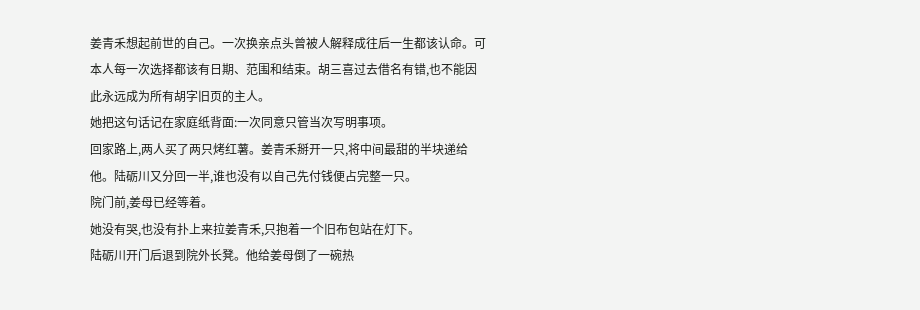姜青禾想起前世的自己。一次换亲点头曾被人解释成往后一生都该认命。可本人每一次选择都该有日期、范围和结束。胡三喜过去借名有错,也不能因此永远成为所有胡字旧页的主人。
她把这句话记在家庭纸背面:一次同意只管当次写明事项。
回家路上,两人买了两只烤红薯。姜青禾掰开一只,将中间最甜的半块递给他。陆砺川又分回一半,谁也没有以自己先付钱便占完整一只。
院门前,姜母已经等着。
她没有哭,也没有扑上来拉姜青禾,只抱着一个旧布包站在灯下。
陆砺川开门后退到院外长凳。他给姜母倒了一碗热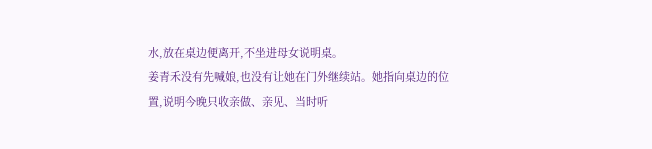水,放在桌边便离开,不坐进母女说明桌。
姜青禾没有先喊娘,也没有让她在门外继续站。她指向桌边的位置,说明今晚只收亲做、亲见、当时听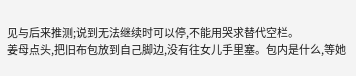见与后来推测;说到无法继续时可以停,不能用哭求替代空栏。
姜母点头,把旧布包放到自己脚边,没有往女儿手里塞。包内是什么,等她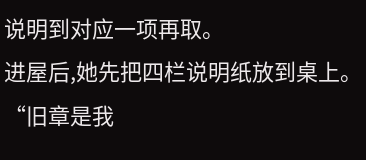说明到对应一项再取。
进屋后,她先把四栏说明纸放到桌上。
“旧章是我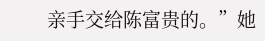亲手交给陈富贵的。”她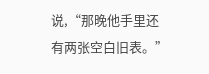说,“那晚他手里还有两张空白旧表。”